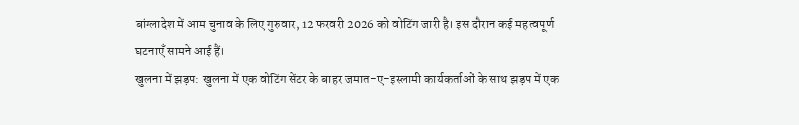बांग्लादेश में आम चुनाव के लिए गुरुवार, 12 फरवरी 2026 को वोटिंग जारी है। इस दौरान कई महत्वपूर्ण घटनाएँ सामने आई हैं।
खुलना में झड़प: खुलना में एक वोटिंग सेंटर के बाहर जमात-ए-इस्लामी कार्यकर्ताओं के साथ झड़प में एक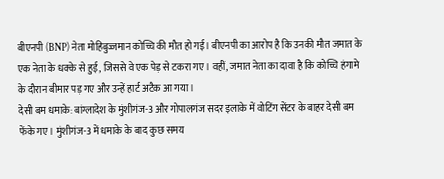बीएनपी (BNP) नेता मोहिबुज्जमान कोच्चि की मौत हो गई। बीएनपी का आरोप है कि उनकी मौत जमात के एक नेता के धक्के से हुई, जिससे वे एक पेड़ से टकरा गए। वहीं, जमात नेता का दावा है कि कोच्चि हंगामे के दौरान बीमार पड़ गए और उन्हें हार्ट अटैक आ गया।
देसी बम धमाके: बांग्लादेश के मुंशीगंज-3 और गोपालगंज सदर इलाके में वोटिंग सेंटर के बाहर देसी बम फेंके गए। मुंशीगंज-3 में धमाके के बाद कुछ समय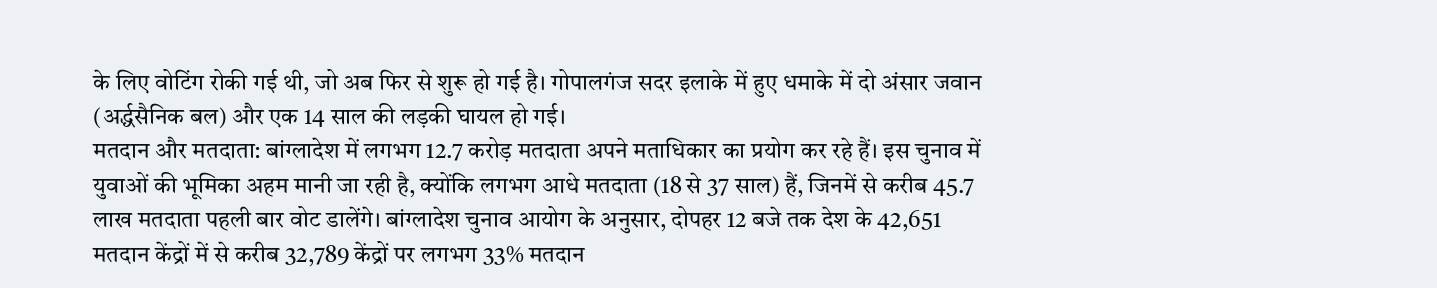के लिए वोटिंग रोकी गई थी, जो अब फिर से शुरू हो गई है। गोपालगंज सदर इलाके में हुए धमाके में दो अंसार जवान (अर्द्धसैनिक बल) और एक 14 साल की लड़की घायल हो गई।
मतदान और मतदाता: बांग्लादेश में लगभग 12.7 करोड़ मतदाता अपने मताधिकार का प्रयोग कर रहे हैं। इस चुनाव में युवाओं की भूमिका अहम मानी जा रही है, क्योंकि लगभग आधे मतदाता (18 से 37 साल) हैं, जिनमें से करीब 45.7 लाख मतदाता पहली बार वोट डालेंगे। बांग्लादेश चुनाव आयोग के अनुसार, दोपहर 12 बजे तक देश के 42,651 मतदान केंद्रों में से करीब 32,789 केंद्रों पर लगभग 33% मतदान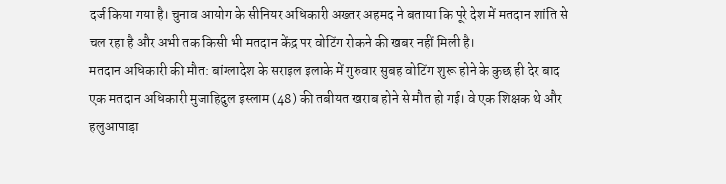दर्ज किया गया है। चुनाव आयोग के सीनियर अधिकारी अख्तर अहमद ने बताया कि पूरे देश में मतदान शांति से चल रहा है और अभी तक किसी भी मतदान केंद्र पर वोटिंग रोकने की खबर नहीं मिली है।
मतदान अधिकारी की मौत: बांग्लादेश के सराइल इलाके में गुरुवार सुबह वोटिंग शुरू होने के कुछ ही देर बाद एक मतदान अधिकारी मुजाहिदुल इस्लाम (48) की तबीयत खराब होने से मौत हो गई। वे एक शिक्षक थे और हलुआपाड़ा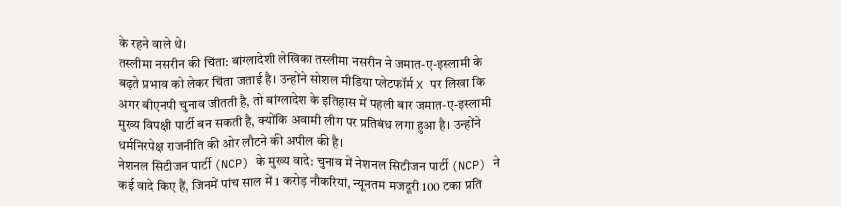के रहने वाले थे।
तस्लीमा नसरीन की चिंता: बांग्लादेशी लेखिका तस्लीमा नसरीन ने जमात-ए-इस्लामी के बढ़ते प्रभाव को लेकर चिंता जताई है। उन्होंने सोशल मीडिया प्लेटफॉर्म X पर लिखा कि अगर बीएनपी चुनाव जीतती है, तो बांग्लादेश के इतिहास में पहली बार जमात-ए-इस्लामी मुख्य विपक्षी पार्टी बन सकती है, क्योंकि अवामी लीग पर प्रतिबंध लगा हुआ है। उन्होंने धर्मनिरपेक्ष राजनीति की ओर लौटने की अपील की है।
नेशनल सिटीजन पार्टी (NCP) के मुख्य वादे: चुनाव में नेशनल सिटीजन पार्टी (NCP) ने कई वादे किए हैं, जिनमें पांच साल में 1 करोड़ नौकरियां, न्यूनतम मजदूरी 100 टका प्रति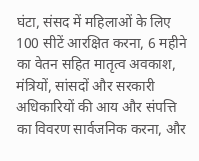घंटा, संसद में महिलाओं के लिए 100 सीटें आरक्षित करना, 6 महीने का वेतन सहित मातृत्व अवकाश, मंत्रियों, सांसदों और सरकारी अधिकारियों की आय और संपत्ति का विवरण सार्वजनिक करना, और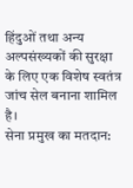हिंदुओं तथा अन्य अल्पसंख्यकों की सुरक्षा के लिए एक विशेष स्वतंत्र जांच सेल बनाना शामिल है।
सेना प्रमुख का मतदान: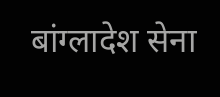बांग्लादेश सेना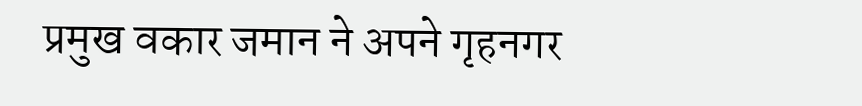प्रमुख वकार जमान ने अपने गृहनगर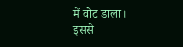में वोट डाला। इससे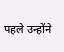पहले उन्होंने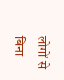लोगों से बिना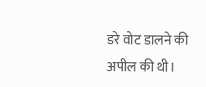डरे वोट डालने की अपील की थी।